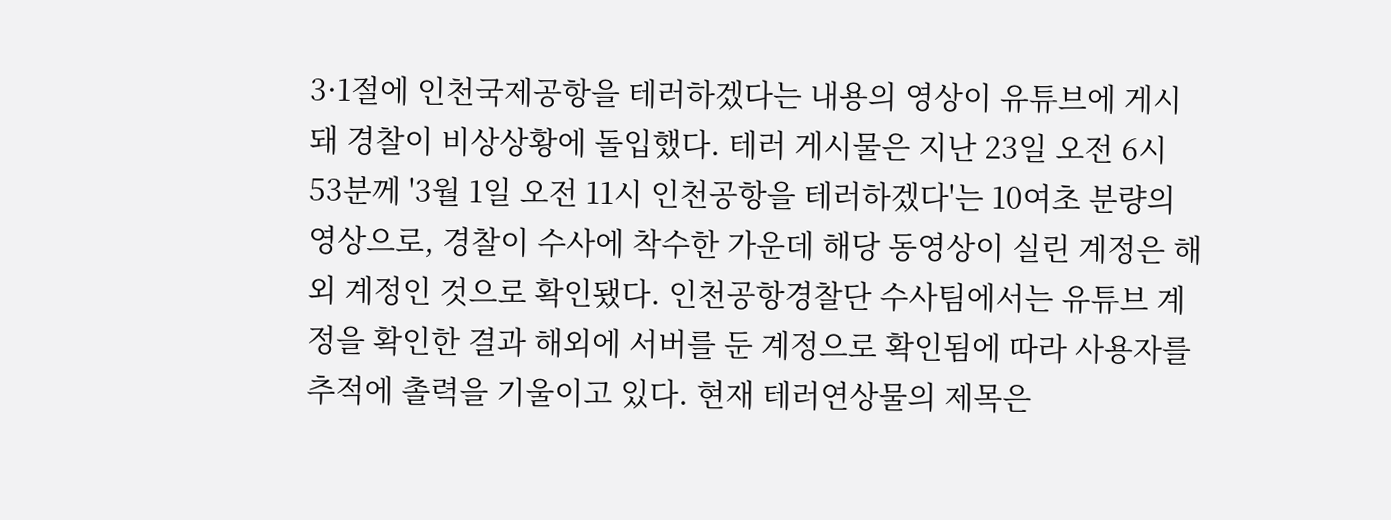3·1절에 인천국제공항을 테러하겠다는 내용의 영상이 유튜브에 게시돼 경찰이 비상상황에 돌입했다. 테러 게시물은 지난 23일 오전 6시 53분께 '3월 1일 오전 11시 인천공항을 테러하겠다'는 10여초 분량의 영상으로, 경찰이 수사에 착수한 가운데 해당 동영상이 실린 계정은 해외 계정인 것으로 확인됐다. 인천공항경찰단 수사팀에서는 유튜브 계정을 확인한 결과 해외에 서버를 둔 계정으로 확인됨에 따라 사용자를 추적에 촐력을 기울이고 있다. 현재 테러연상물의 제목은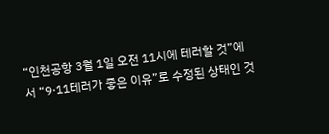“인천공항 3월 1일 오전 11시에 테러할 것”에서 “9·11테러가 좋은 이유”로 수정된 상태인 것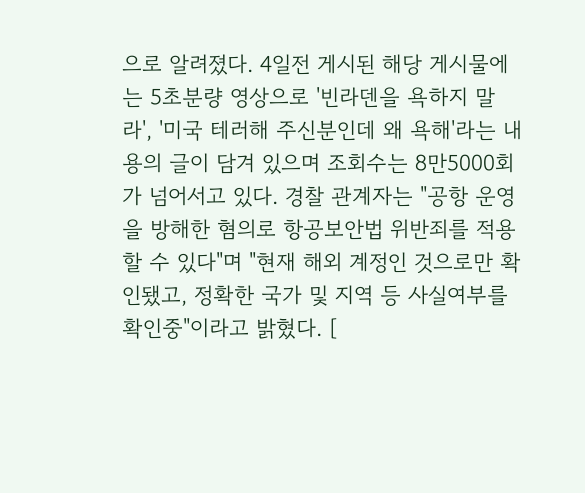으로 알려졌다. 4일전 게시된 해당 게시물에는 5초분량 영상으로 '빈라덴을 욕하지 말라', '미국 테러해 주신분인데 왜 욕해'라는 내용의 글이 담겨 있으며 조회수는 8만5000회가 넘어서고 있다. 경찰 관계자는 "공항 운영을 방해한 혐의로 항공보안법 위반죄를 적용할 수 있다"며 "현재 해외 계정인 것으로만 확인됐고, 정확한 국가 및 지역 등 사실여부를 확인중"이라고 밝혔다. [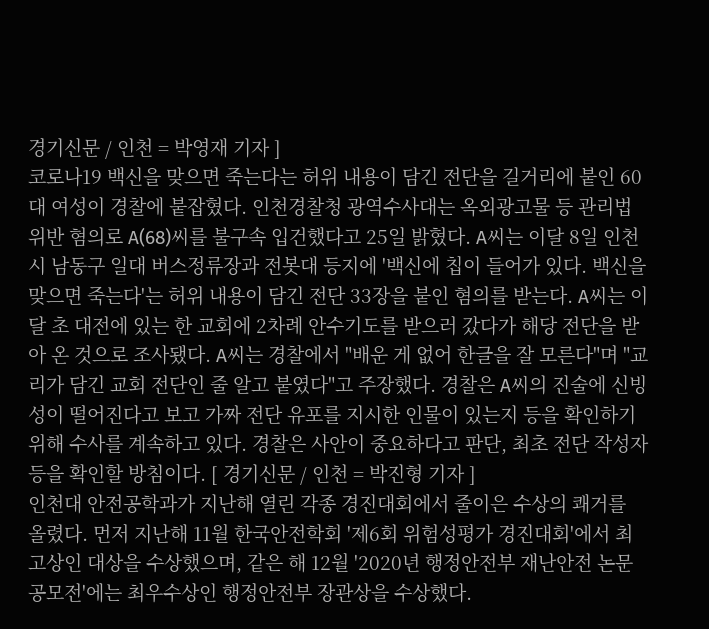경기신문 / 인천 = 박영재 기자 ]
코로나19 백신을 맞으면 죽는다는 허위 내용이 담긴 전단을 길거리에 붙인 60대 여성이 경찰에 붙잡혔다. 인천경찰청 광역수사대는 옥외광고물 등 관리법 위반 혐의로 A(68)씨를 불구속 입건했다고 25일 밝혔다. A씨는 이달 8일 인천시 남동구 일대 버스정류장과 전봇대 등지에 '백신에 칩이 들어가 있다. 백신을 맞으면 죽는다'는 허위 내용이 담긴 전단 33장을 붙인 혐의를 받는다. A씨는 이달 초 대전에 있는 한 교회에 2차례 안수기도를 받으러 갔다가 해당 전단을 받아 온 것으로 조사됐다. A씨는 경찰에서 "배운 게 없어 한글을 잘 모른다"며 "교리가 담긴 교회 전단인 줄 알고 붙였다"고 주장했다. 경찰은 A씨의 진술에 신빙성이 떨어진다고 보고 가짜 전단 유포를 지시한 인물이 있는지 등을 확인하기 위해 수사를 계속하고 있다. 경찰은 사안이 중요하다고 판단, 최초 전단 작성자 등을 확인할 방침이다. [ 경기신문 / 인천 = 박진형 기자 ]
인천대 안전공학과가 지난해 열린 각종 경진대회에서 줄이은 수상의 쾌거를 올렸다. 먼저 지난해 11월 한국안전학회 '제6회 위험성평가 경진대회'에서 최고상인 대상을 수상했으며, 같은 해 12월 '2020년 행정안전부 재난안전 논문 공모전'에는 최우수상인 행정안전부 장관상을 수상했다.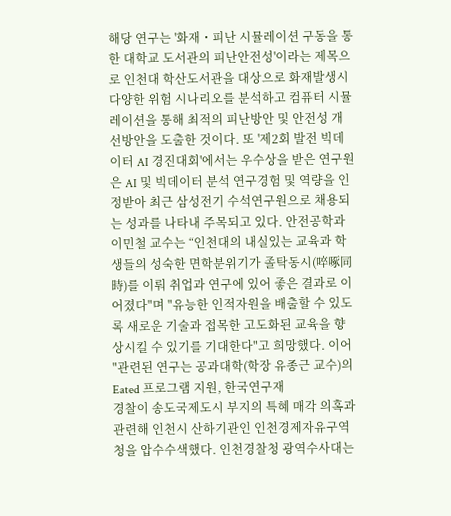해당 연구는 '화재・피난 시뮬레이션 구동을 통한 대학교 도서관의 피난안전성'이라는 제목으로 인천대 학산도서관을 대상으로 화재발생시 다양한 위험 시나리오를 분석하고 컴퓨터 시뮬레이션을 통해 최적의 피난방안 및 안전성 개선방안을 도출한 것이다. 또 '제2회 발전 빅데이터 AI 경진대회'에서는 우수상을 받은 연구원은 AI 및 빅데이터 분석 연구경험 및 역량을 인정받아 최근 삼성전기 수석연구원으로 채용되는 성과를 나타내 주목되고 있다. 안전공학과 이민철 교수는 “인천대의 내실있는 교육과 학생들의 성숙한 면학분위기가 졸탁동시(啐啄同時)를 이뤄 취업과 연구에 있어 좋은 결과로 이어졌다"며 "유능한 인적자원을 배출할 수 있도록 새로운 기술과 접목한 고도화된 교육을 향상시킬 수 있기를 기대한다"고 희망했다. 이어 "관련된 연구는 공과대학(학장 유종근 교수)의 Eated 프로그램 지원, 한국연구재
경찰이 송도국제도시 부지의 특혜 매각 의혹과 관련해 인천시 산하기관인 인천경제자유구역청을 압수수색했다. 인천경찰청 광역수사대는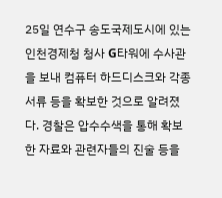25일 연수구 송도국제도시에 있는 인천경제청 청사 G타워에 수사관을 보내 컴퓨터 하드디스크와 각종 서류 등을 확보한 것으로 알려졌다. 경찰은 압수수색을 통해 확보한 자료와 관련자들의 진술 등을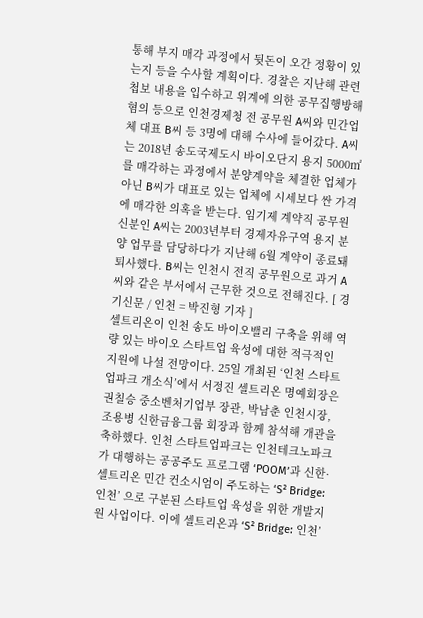통해 부지 매각 과정에서 뒷돈이 오간 정황이 있는지 등을 수사할 계획이다. 경찰은 지난해 관련 첩보 내용을 입수하고 위계에 의한 공무집행방해 혐의 등으로 인천경제청 전 공무원 A씨와 민간업체 대표 B씨 등 3명에 대해 수사에 들어갔다. A씨는 2018년 송도국제도시 바이오단지 용지 5000㎡를 매각하는 과정에서 분양계약을 체결한 업체가 아닌 B씨가 대표로 있는 업체에 시세보다 싼 가격에 매각한 의혹을 받는다. 임기제 계약직 공무원 신분인 A씨는 2003년부터 경제자유구역 용지 분양 업무를 담당하다가 지난해 6월 계약이 종료돼 퇴사했다. B씨는 인천시 전직 공무원으로 과거 A씨와 같은 부서에서 근무한 것으로 전해진다. [ 경기신문 / 인천 = 박진형 기자 ]
셀트리온이 인천 송도 바이오밸리 구축을 위해 역량 있는 바이오 스타트업 육성에 대한 적극적인 지원에 나설 전망이다. 25일 개최된 ‘인천 스타트업파크 개소식’에서 서정진 셀트리온 명예회장은 권칠승 중소벤처기업부 장관, 박남춘 인천시장, 조용병 신한금융그룹 회장과 함께 참석해 개관을 축하했다. 인천 스타트업파크는 인천테크노파크가 대행하는 공공주도 프로그램 ‘POOM’과 신한·셀트리온 민간 컨소시엄이 주도하는 ‘S² Bridge: 인천’ 으로 구분된 스타트업 육성을 위한 개발지원 사업이다. 이에 셀트리온과 ‘S² Bridge: 인천’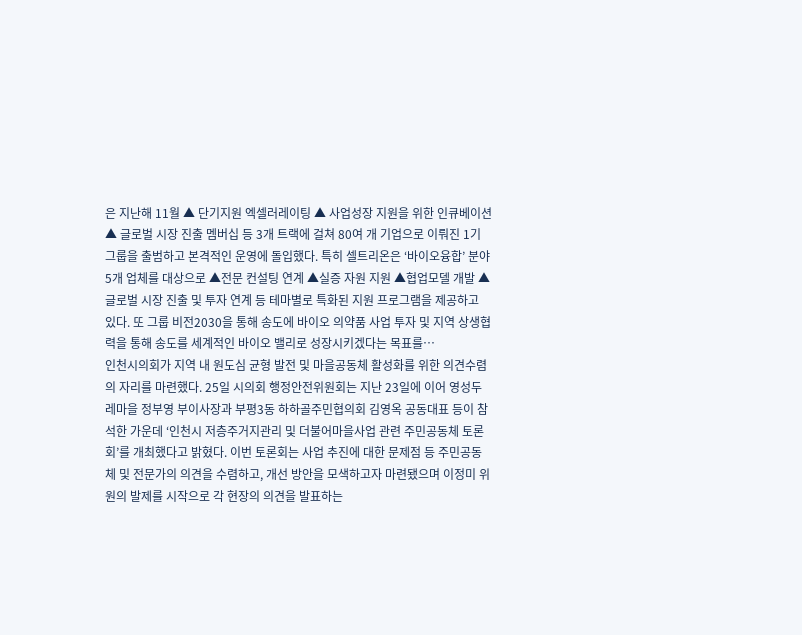은 지난해 11월 ▲ 단기지원 엑셀러레이팅 ▲ 사업성장 지원을 위한 인큐베이션 ▲ 글로벌 시장 진출 멤버십 등 3개 트랙에 걸쳐 80여 개 기업으로 이뤄진 1기 그룹을 출범하고 본격적인 운영에 돌입했다. 특히 셀트리온은 ‘바이오융합’ 분야 5개 업체를 대상으로 ▲전문 컨설팅 연계 ▲실증 자원 지원 ▲협업모델 개발 ▲글로벌 시장 진출 및 투자 연계 등 테마별로 특화된 지원 프로그램을 제공하고 있다. 또 그룹 비전2030을 통해 송도에 바이오 의약품 사업 투자 및 지역 상생협력을 통해 송도를 세계적인 바이오 밸리로 성장시키겠다는 목표를…
인천시의회가 지역 내 원도심 균형 발전 및 마을공동체 활성화를 위한 의견수렴의 자리를 마련했다. 25일 시의회 행정안전위원회는 지난 23일에 이어 영성두레마을 정부영 부이사장과 부평3동 하하골주민협의회 김영옥 공동대표 등이 참석한 가운데 ‘인천시 저층주거지관리 및 더불어마을사업 관련 주민공동체 토론회’를 개최했다고 밝혔다. 이번 토론회는 사업 추진에 대한 문제점 등 주민공동체 및 전문가의 의견을 수렴하고, 개선 방안을 모색하고자 마련됐으며 이정미 위원의 발제를 시작으로 각 현장의 의견을 발표하는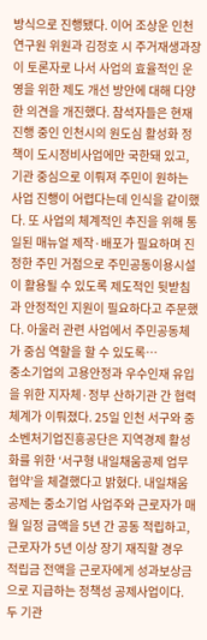방식으로 진행됐다. 이어 조상운 인천연구원 위원과 김정호 시 주거재생과장이 토론자로 나서 사업의 효율적인 운영을 위한 제도 개선 방안에 대해 다양한 의견을 개진했다. 참석자들은 현재 진행 중인 인천시의 원도심 활성화 정책이 도시정비사업에만 국한돼 있고, 기관 중심으로 이뤄져 주민이 원하는 사업 진행이 어렵다는데 인식을 같이했다. 또 사업의 체계적인 추진을 위해 통일된 매뉴얼 제작·배포가 필요하며 진정한 주민 거점으로 주민공동이용시설이 활용될 수 있도록 제도적인 뒷받침과 안정적인 지원이 필요하다고 주문했다. 아울러 관련 사업에서 주민공동체가 중심 역할을 할 수 있도록…
중소기업의 고용안정과 우수인재 유입을 위한 지자체·정부 산하기관 간 협력체계가 이뤄졌다. 25일 인천 서구와 중소벤처기업진흥공단은 지역경제 활성화를 위한 ‘서구형 내일채움공제 업무협약’을 체결했다고 밝혔다. 내일채움공제는 중소기업 사업주와 근로자가 매월 일정 금액을 5년 간 공동 적립하고, 근로자가 5년 이상 장기 재직할 경우 적립금 전액을 근로자에게 성과보상금으로 지급하는 정책성 공제사업이다. 두 기관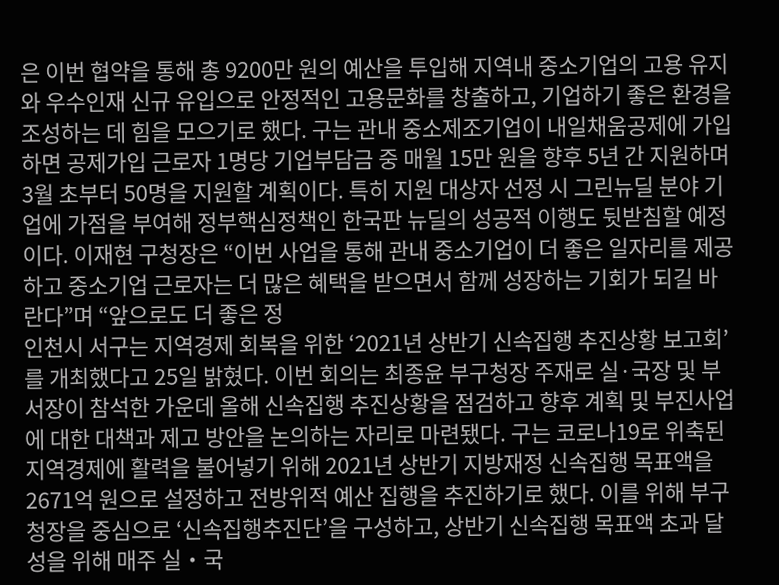은 이번 협약을 통해 총 9200만 원의 예산을 투입해 지역내 중소기업의 고용 유지와 우수인재 신규 유입으로 안정적인 고용문화를 창출하고, 기업하기 좋은 환경을 조성하는 데 힘을 모으기로 했다. 구는 관내 중소제조기업이 내일채움공제에 가입하면 공제가입 근로자 1명당 기업부담금 중 매월 15만 원을 향후 5년 간 지원하며 3월 초부터 50명을 지원할 계획이다. 특히 지원 대상자 선정 시 그린뉴딜 분야 기업에 가점을 부여해 정부핵심정책인 한국판 뉴딜의 성공적 이행도 뒷받침할 예정이다. 이재현 구청장은 “이번 사업을 통해 관내 중소기업이 더 좋은 일자리를 제공하고 중소기업 근로자는 더 많은 혜택을 받으면서 함께 성장하는 기회가 되길 바란다”며 “앞으로도 더 좋은 정
인천시 서구는 지역경제 회복을 위한 ‘2021년 상반기 신속집행 추진상황 보고회’를 개최했다고 25일 밝혔다. 이번 회의는 최종윤 부구청장 주재로 실·국장 및 부서장이 참석한 가운데 올해 신속집행 추진상황을 점검하고 향후 계획 및 부진사업에 대한 대책과 제고 방안을 논의하는 자리로 마련됐다. 구는 코로나19로 위축된 지역경제에 활력을 불어넣기 위해 2021년 상반기 지방재정 신속집행 목표액을 2671억 원으로 설정하고 전방위적 예산 집행을 추진하기로 했다. 이를 위해 부구청장을 중심으로 ‘신속집행추진단’을 구성하고, 상반기 신속집행 목표액 초과 달성을 위해 매주 실‧국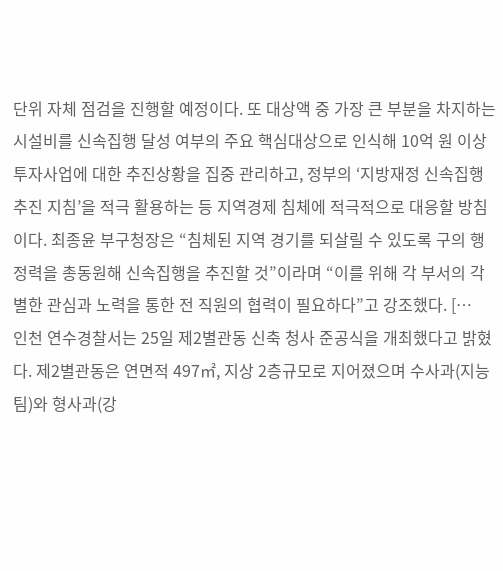단위 자체 점검을 진행할 예정이다. 또 대상액 중 가장 큰 부분을 차지하는 시설비를 신속집행 달성 여부의 주요 핵심대상으로 인식해 10억 원 이상 투자사업에 대한 추진상황을 집중 관리하고, 정부의 ‘지방재정 신속집행 추진 지침’을 적극 활용하는 등 지역경제 침체에 적극적으로 대응할 방침이다. 최종윤 부구청장은 “침체된 지역 경기를 되살릴 수 있도록 구의 행정력을 총동원해 신속집행을 추진할 것”이라며 “이를 위해 각 부서의 각별한 관심과 노력을 통한 전 직원의 협력이 필요하다”고 강조했다. […
인천 연수경찰서는 25일 제2별관동 신축 청사 준공식을 개최했다고 밝혔다. 제2별관동은 연면적 497㎡, 지상 2층규모로 지어졌으며 수사과(지능팀)와 형사과(강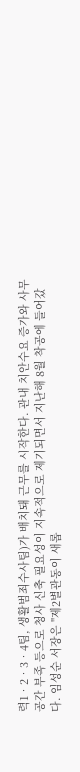력1‧2‧3‧4팀, 생활범죄수사팀)가 배치돼 근무를 시작한다. 관내 치안수요 증가와 사무공간 부족 등으로 청사 신축 필요성이 지속적으로 제기되면서 지난해 8월 착공에 들어갔다. 임성순 서장은 "제2별관동이 새롭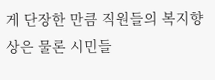게 단장한 만큼 직원들의 복지향상은 물론 시민들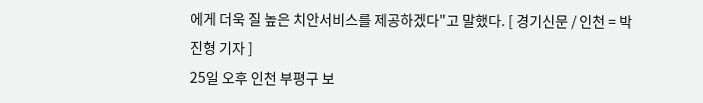에게 더욱 질 높은 치안서비스를 제공하겠다"고 말했다. [ 경기신문 / 인천 = 박진형 기자 ]
25일 오후 인천 부평구 보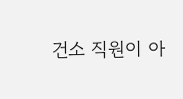건소 직원이 아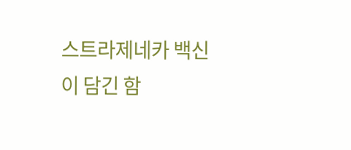스트라제네카 백신이 담긴 함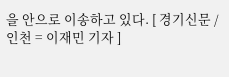을 안으로 이송하고 있다. [ 경기신문 / 인천 = 이재민 기자 ]